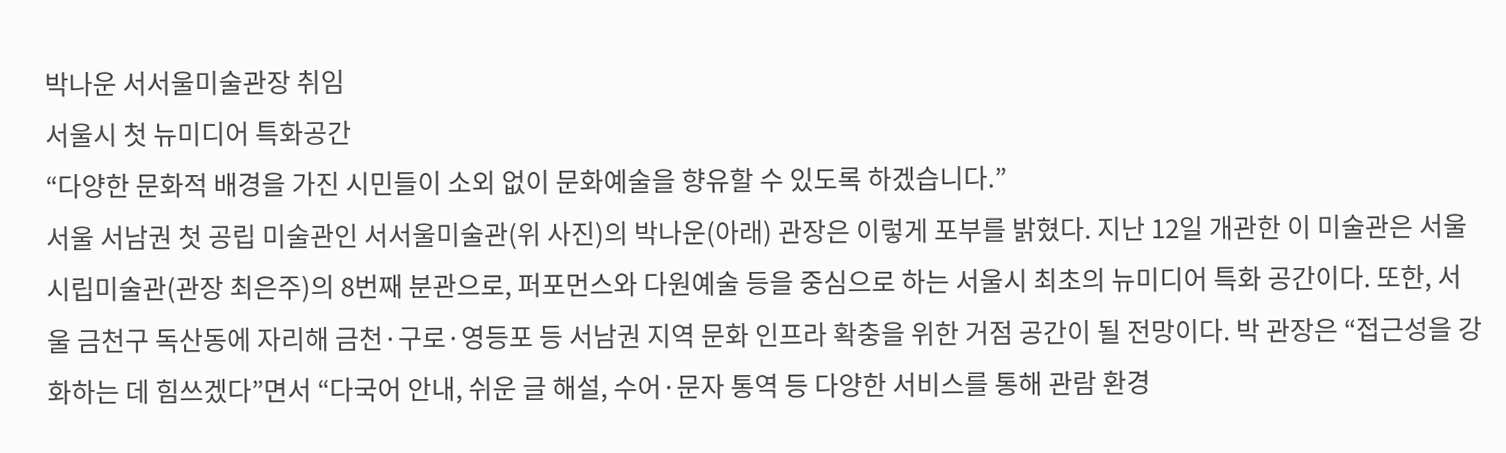박나운 서서울미술관장 취임
서울시 첫 뉴미디어 특화공간
“다양한 문화적 배경을 가진 시민들이 소외 없이 문화예술을 향유할 수 있도록 하겠습니다.”
서울 서남권 첫 공립 미술관인 서서울미술관(위 사진)의 박나운(아래) 관장은 이렇게 포부를 밝혔다. 지난 12일 개관한 이 미술관은 서울시립미술관(관장 최은주)의 8번째 분관으로, 퍼포먼스와 다원예술 등을 중심으로 하는 서울시 최초의 뉴미디어 특화 공간이다. 또한, 서울 금천구 독산동에 자리해 금천·구로·영등포 등 서남권 지역 문화 인프라 확충을 위한 거점 공간이 될 전망이다. 박 관장은 “접근성을 강화하는 데 힘쓰겠다”면서 “다국어 안내, 쉬운 글 해설, 수어·문자 통역 등 다양한 서비스를 통해 관람 환경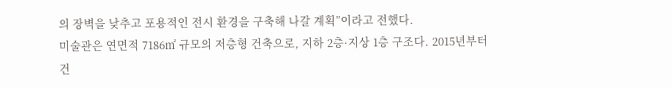의 장벽을 낮추고 포용적인 전시 환경을 구축해 나갈 계획”이라고 전했다.
미술관은 연면적 7186㎡ 규모의 저층형 건축으로, 지하 2층·지상 1층 구조다. 2015년부터 건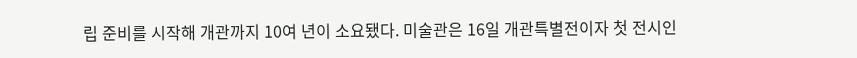립 준비를 시작해 개관까지 10여 년이 소요됐다. 미술관은 16일 개관특별전이자 첫 전시인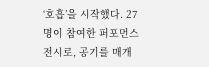‘호흡’을 시작했다. 27명이 참여한 퍼포먼스 전시로, 공기를 매개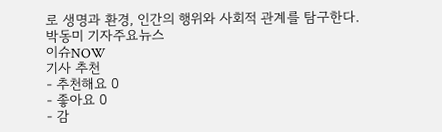로 생명과 환경, 인간의 행위와 사회적 관계를 탐구한다.
박동미 기자주요뉴스
이슈NOW
기사 추천
- 추천해요 0
- 좋아요 0
- 감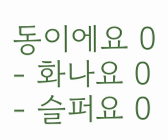동이에요 0
- 화나요 0
- 슬퍼요 0